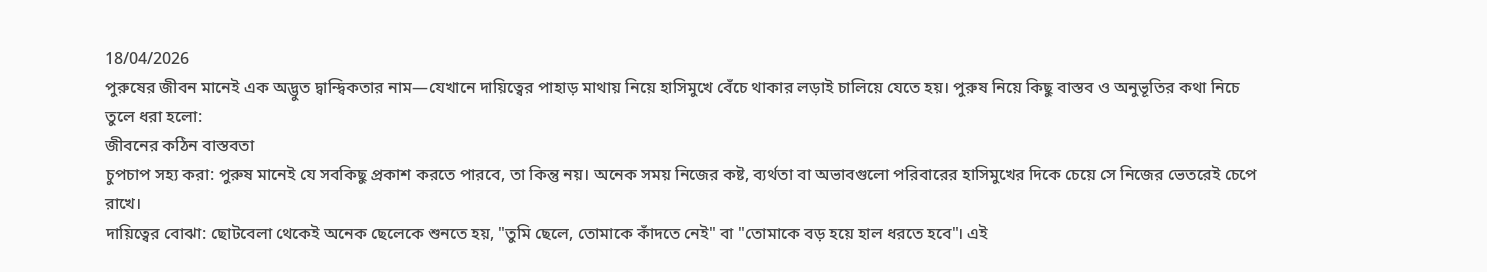18/04/2026
পুরুষের জীবন মানেই এক অদ্ভুত দ্বান্দ্বিকতার নাম—যেখানে দায়িত্বের পাহাড় মাথায় নিয়ে হাসিমুখে বেঁচে থাকার লড়াই চালিয়ে যেতে হয়। পুরুষ নিয়ে কিছু বাস্তব ও অনুভূতির কথা নিচে তুলে ধরা হলো:
জীবনের কঠিন বাস্তবতা
চুপচাপ সহ্য করা: পুরুষ মানেই যে সবকিছু প্রকাশ করতে পারবে, তা কিন্তু নয়। অনেক সময় নিজের কষ্ট, ব্যর্থতা বা অভাবগুলো পরিবারের হাসিমুখের দিকে চেয়ে সে নিজের ভেতরেই চেপে রাখে।
দায়িত্বের বোঝা: ছোটবেলা থেকেই অনেক ছেলেকে শুনতে হয়, "তুমি ছেলে, তোমাকে কাঁদতে নেই" বা "তোমাকে বড় হয়ে হাল ধরতে হবে"। এই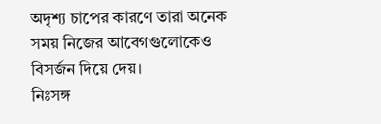অদৃশ্য চাপের কারণে তারা অনেক সময় নিজের আবেগগুলোকেও বিসর্জন দিয়ে দেয়।
নিঃসঙ্গ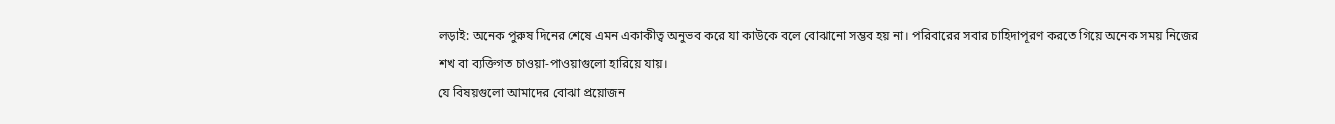লড়াই: অনেক পুরুষ দিনের শেষে এমন একাকীত্ব অনুভব করে যা কাউকে বলে বোঝানো সম্ভব হয় না। পরিবারের সবার চাহিদাপূরণ করতে গিয়ে অনেক সময় নিজের শখ বা ব্যক্তিগত চাওয়া-পাওয়াগুলো হারিয়ে যায়।
যে বিষয়গুলো আমাদের বোঝা প্রয়োজন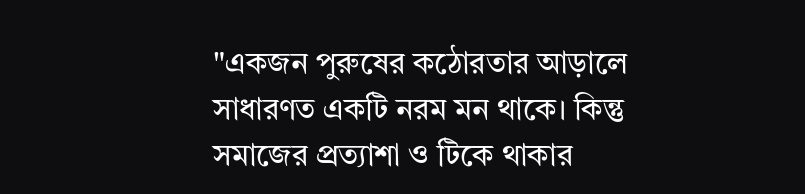"একজন পুরুষের কঠোরতার আড়ালে সাধারণত একটি নরম মন থাকে। কিন্তু সমাজের প্রত্যাশা ও টিকে থাকার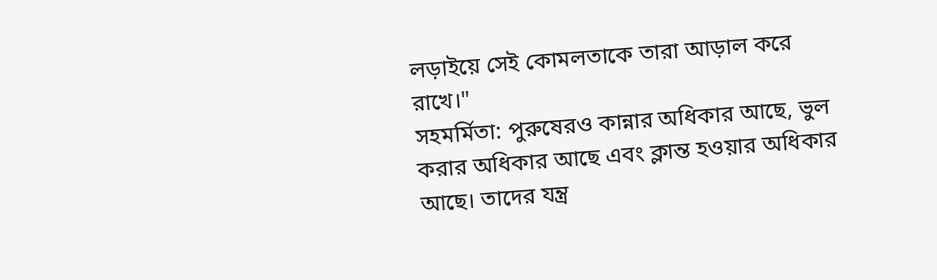লড়াইয়ে সেই কোমলতাকে তারা আড়াল করে রাখে।"
সহমর্মিতা: পুরুষেরও কান্নার অধিকার আছে, ভুল করার অধিকার আছে এবং ক্লান্ত হওয়ার অধিকার আছে। তাদের যন্ত্র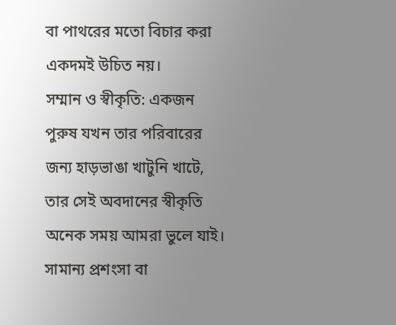বা পাথরের মতো বিচার করা একদমই উচিত নয়।
সম্মান ও স্বীকৃতি: একজন পুরুষ যখন তার পরিবারের জন্য হাড়ভাঙা খাটুনি খাটে, তার সেই অবদানের স্বীকৃতি অনেক সময় আমরা ভুলে যাই। সামান্য প্রশংসা বা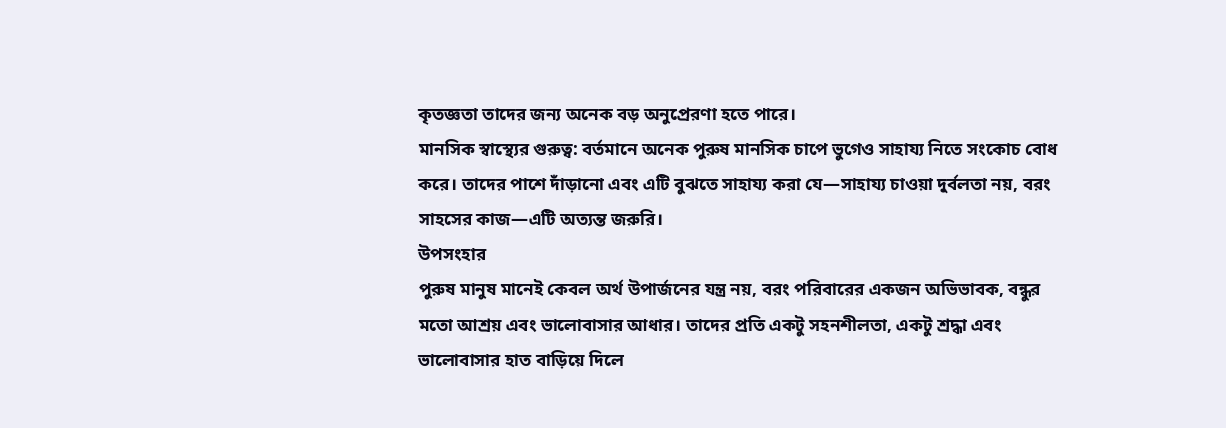কৃতজ্ঞতা তাদের জন্য অনেক বড় অনুপ্রেরণা হতে পারে।
মানসিক স্বাস্থ্যের গুরুত্ব: বর্তমানে অনেক পুরুষ মানসিক চাপে ভুগেও সাহায্য নিতে সংকোচ বোধ করে। তাদের পাশে দাঁড়ানো এবং এটি বুঝতে সাহায্য করা যে—সাহায্য চাওয়া দুর্বলতা নয়, বরং সাহসের কাজ—এটি অত্যন্ত জরুরি।
উপসংহার
পুরুষ মানুষ মানেই কেবল অর্থ উপার্জনের যন্ত্র নয়, বরং পরিবারের একজন অভিভাবক, বন্ধুর মতো আশ্রয় এবং ভালোবাসার আধার। তাদের প্রতি একটু সহনশীলতা, একটু শ্রদ্ধা এবং ভালোবাসার হাত বাড়িয়ে দিলে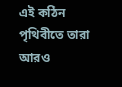এই কঠিন পৃথিবীতে তারা আরও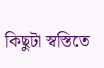কিছুটা স্বস্তিতে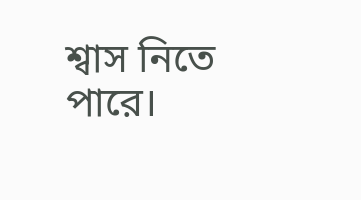শ্বাস নিতে পারে।